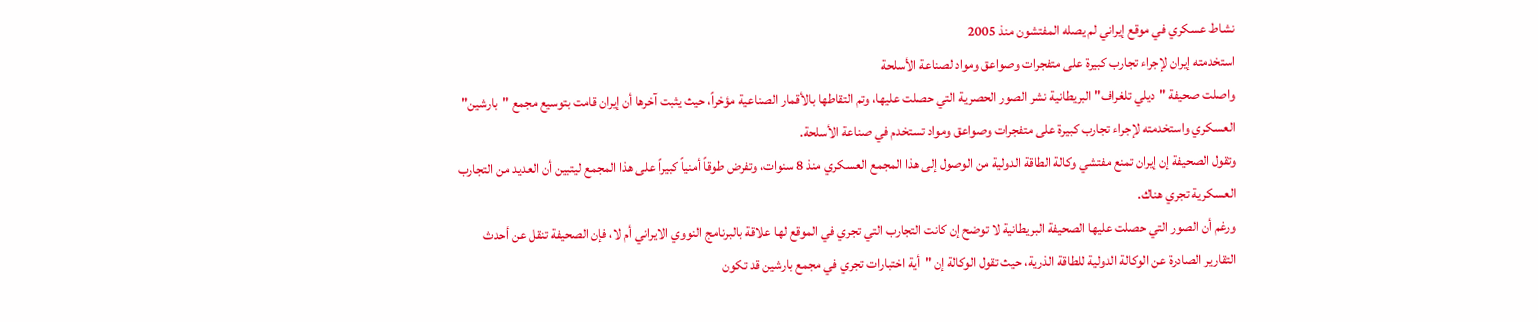نشاط عسكري في موقع إيراني لم يصله المفتشون منذ 2005
استخدمته إيران لإجراء تجارب كبيرة على متفجرات وصواعق ومواد لصناعة الأسلحة
واصلت صحيفة "ديلي تلغراف" البريطانية نشر الصور الحصرية التي حصلت عليها، وتم التقاطها بالأقمار الصناعية مؤخراً، حيث يثبت آخرها أن إيران قامت بتوسيع مجمع "بارشين" العسكري واستخدمته لإجراء تجارب كبيرة على متفجرات وصواعق ومواد تستخدم في صناعة الأسلحة.
وتقول الصحيفة إن إيران تمنع مفتشي وكالة الطاقة الدولية من الوصول إلى هذا المجمع العسكري منذ 8 سنوات، وتفرض طوقاً أمنياً كبيراً على هذا المجمع ليتبين أن العديد من التجارب العسكرية تجري هناك.
ورغم أن الصور التي حصلت عليها الصحيفة البريطانية لا توضح إن كانت التجارب التي تجري في الموقع لها علاقة بالبرنامج النووي الايراني أم لا، فإن الصحيفة تنقل عن أحدث التقارير الصادرة عن الوكالة الدولية للطاقة الذرية، حيث تقول الوكالة إن "أية اختبارات تجري في مجمع بارشين قد تكون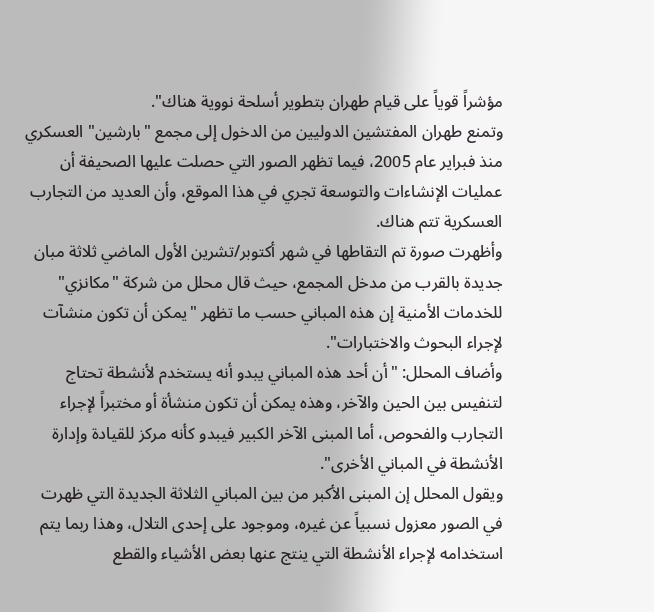مؤشراً قوياً على قيام طهران بتطوير أسلحة نووية هناك".
وتمنع طهران المفتشين الدوليين من الدخول إلى مجمع "بارشين" العسكري منذ فبراير عام 2005، فيما تظهر الصور التي حصلت عليها الصحيفة أن عمليات الإنشاءات والتوسعة تجري في هذا الموقع، وأن العديد من التجارب العسكرية تتم هناك.
وأظهرت صورة تم التقاطها في شهر أكتوبر/تشرين الأول الماضي ثلاثة مبان جديدة بالقرب من مدخل المجمع، حيث قال محلل من شركة "مكانزي" للخدمات الأمنية إن هذه المباني حسب ما تظهر "يمكن أن تكون منشآت لإجراء البحوث والاختبارات".
وأضاف المحلل: "أن أحد هذه المباني يبدو أنه يستخدم لأنشطة تحتاج لتنفيس بين الحين والآخر، وهذه يمكن أن تكون منشأة أو مختبراً لإجراء التجارب والفحوص، أما المبنى الآخر الكبير فيبدو كأنه مركز للقيادة وإدارة الأنشطة في المباني الأخرى".
ويقول المحلل إن المبنى الأكبر من بين المباني الثلاثة الجديدة التي ظهرت في الصور معزول نسبياً عن غيره، وموجود على إحدى التلال، وهذا ربما يتم استخدامه لإجراء الأنشطة التي ينتج عنها بعض الأشياء والقطع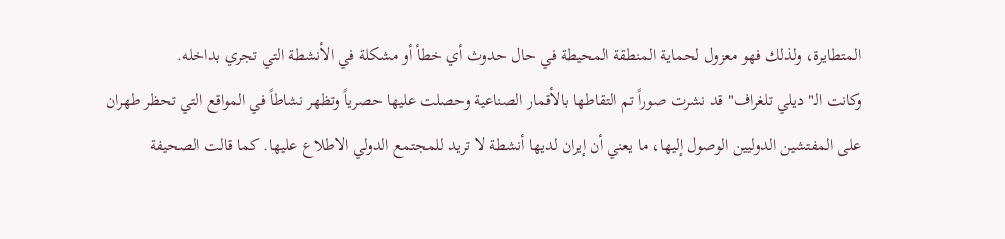المتطايرة، ولذلك فهو معزول لحماية المنطقة المحيطة في حال حدوث أي خطأ أو مشكلة في الأنشطة التي تجري بداخله.
وكانت الـ"ديلي تلغراف" قد نشرت صوراً تم التقاطها بالأقمار الصناعية وحصلت عليها حصرياً وتظهر نشاطاً في المواقع التي تحظر طهران على المفتشين الدوليين الوصول إليها، ما يعني أن إيران لديها أنشطة لا تريد للمجتمع الدولي الاطلاع عليها. كما قالت الصحيفة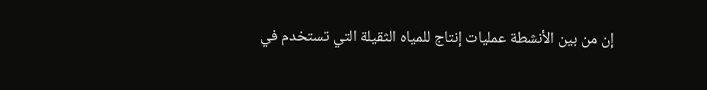إن من بين الأنشطة عمليات إنتاج للمياه الثقيلة التي تستخدم في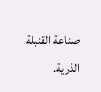صناعة القنبلة الذرية.